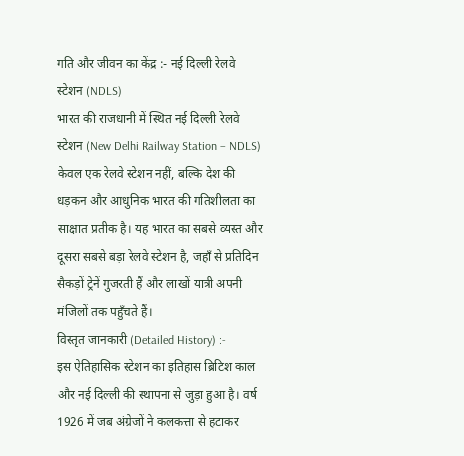गति और जीवन का केंद्र :- नई दिल्ली रेलवे स्टेशन (NDLS)
भारत की राजधानी में स्थित नई दिल्ली रेलवे स्टेशन (New Delhi Railway Station – NDLS) केवल एक रेलवे स्टेशन नहीं, बल्कि देश की धड़कन और आधुनिक भारत की गतिशीलता का साक्षात प्रतीक है। यह भारत का सबसे व्यस्त और दूसरा सबसे बड़ा रेलवे स्टेशन है, जहाँ से प्रतिदिन सैकड़ों ट्रेनें गुजरती हैं और लाखों यात्री अपनी मंजिलों तक पहुँचते हैं।
विस्तृत जानकारी (Detailed History) :-
इस ऐतिहासिक स्टेशन का इतिहास ब्रिटिश काल और नई दिल्ली की स्थापना से जुड़ा हुआ है। वर्ष 1926 में जब अंग्रेजों ने कलकत्ता से हटाकर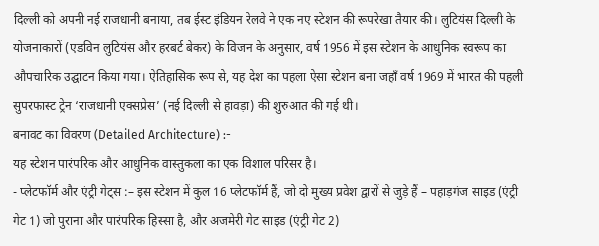दिल्ली को अपनी नई राजधानी बनाया, तब ईस्ट इंडियन रेलवे ने एक नए स्टेशन की रूपरेखा तैयार की। लुटियंस दिल्ली के योजनाकारों (एडविन लुटियंस और हरबर्ट बेकर) के विजन के अनुसार, वर्ष 1956 में इस स्टेशन के आधुनिक स्वरूप का औपचारिक उद्घाटन किया गया। ऐतिहासिक रूप से, यह देश का पहला ऐसा स्टेशन बना जहाँ वर्ष 1969 में भारत की पहली सुपरफास्ट ट्रेन ‘राजधानी एक्सप्रेस’ (नई दिल्ली से हावड़ा) की शुरुआत की गई थी।
बनावट का विवरण (Detailed Architecture) :-
यह स्टेशन पारंपरिक और आधुनिक वास्तुकला का एक विशाल परिसर है।
- प्लेटफॉर्म और एंट्री गेट्स :– इस स्टेशन में कुल 16 प्लेटफॉर्म हैं, जो दो मुख्य प्रवेश द्वारों से जुड़े हैं – पहाड़गंज साइड (एंट्री गेट 1) जो पुराना और पारंपरिक हिस्सा है, और अजमेरी गेट साइड (एंट्री गेट 2)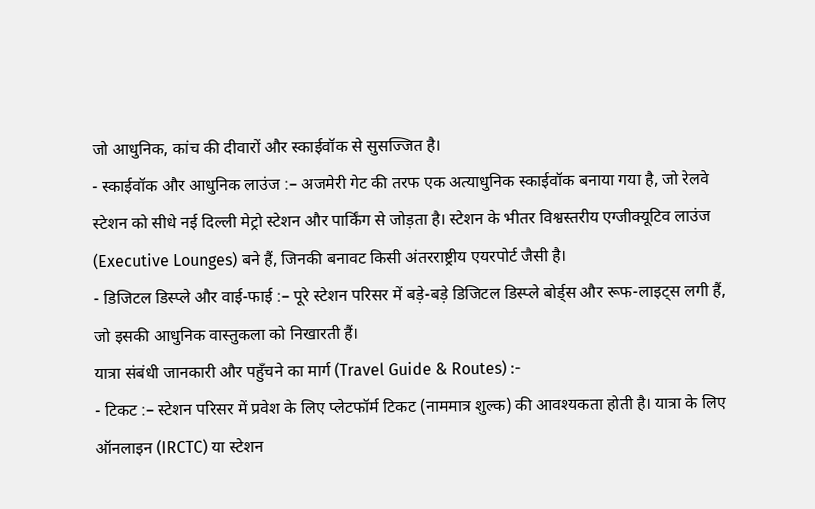जो आधुनिक, कांच की दीवारों और स्काईवॉक से सुसज्जित है।
- स्काईवॉक और आधुनिक लाउंज :– अजमेरी गेट की तरफ एक अत्याधुनिक स्काईवॉक बनाया गया है, जो रेलवे स्टेशन को सीधे नई दिल्ली मेट्रो स्टेशन और पार्किंग से जोड़ता है। स्टेशन के भीतर विश्वस्तरीय एग्जीक्यूटिव लाउंज (Executive Lounges) बने हैं, जिनकी बनावट किसी अंतरराष्ट्रीय एयरपोर्ट जैसी है।
- डिजिटल डिस्प्ले और वाई-फाई :– पूरे स्टेशन परिसर में बड़े-बड़े डिजिटल डिस्प्ले बोर्ड्स और रूफ-लाइट्स लगी हैं, जो इसकी आधुनिक वास्तुकला को निखारती हैं।
यात्रा संबंधी जानकारी और पहुँचने का मार्ग (Travel Guide & Routes) :-
- टिकट :– स्टेशन परिसर में प्रवेश के लिए प्लेटफॉर्म टिकट (नाममात्र शुल्क) की आवश्यकता होती है। यात्रा के लिए ऑनलाइन (IRCTC) या स्टेशन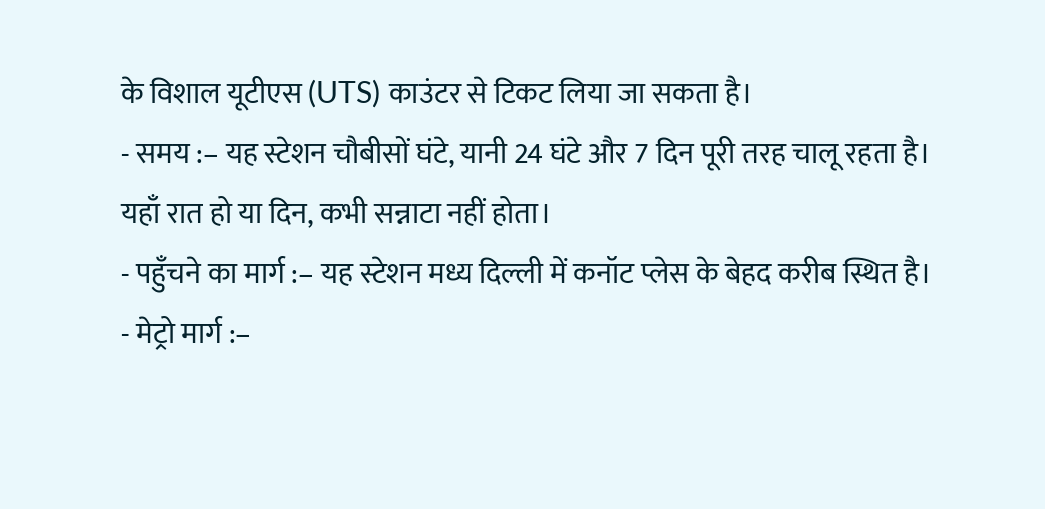के विशाल यूटीएस (UTS) काउंटर से टिकट लिया जा सकता है।
- समय :– यह स्टेशन चौबीसों घंटे, यानी 24 घंटे और 7 दिन पूरी तरह चालू रहता है। यहाँ रात हो या दिन, कभी सन्नाटा नहीं होता।
- पहुँचने का मार्ग :– यह स्टेशन मध्य दिल्ली में कनॉट प्लेस के बेहद करीब स्थित है।
- मेट्रो मार्ग :–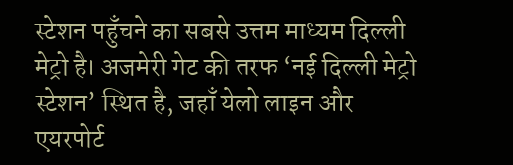स्टेशन पहुँचने का सबसे उत्तम माध्यम दिल्ली मेट्रो है। अजमेरी गेट की तरफ ‘नई दिल्ली मेट्रो स्टेशन’ स्थित है, जहाँ येलो लाइन और एयरपोर्ट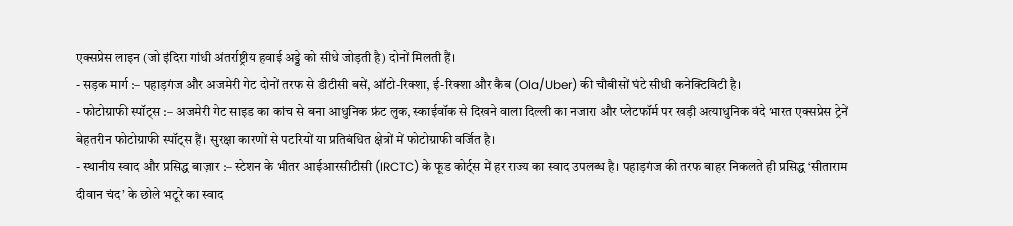एक्सप्रेस लाइन (जो इंदिरा गांधी अंतर्राष्ट्रीय हवाई अड्डे को सीधे जोड़ती है) दोनों मिलती हैं।
- सड़क मार्ग :– पहाड़गंज और अजमेरी गेट दोनों तरफ से डीटीसी बसें, ऑटो-रिक्शा, ई-रिक्शा और कैब (Ola/Uber) की चौबीसों घंटे सीधी कनेक्टिविटी है।
- फोटोग्राफी स्पॉट्स :– अजमेरी गेट साइड का कांच से बना आधुनिक फ्रंट लुक, स्काईवॉक से दिखने वाला दिल्ली का नजारा और प्लेटफॉर्म पर खड़ी अत्याधुनिक वंदे भारत एक्सप्रेस ट्रेनें बेहतरीन फोटोग्राफी स्पॉट्स हैं। सुरक्षा कारणों से पटरियों या प्रतिबंधित क्षेत्रों में फोटोग्राफी वर्जित है।
- स्थानीय स्वाद और प्रसिद्ध बाज़ार :– स्टेशन के भीतर आईआरसीटीसी (IRCTC) के फूड कोर्ट्स में हर राज्य का स्वाद उपलब्ध है। पहाड़गंज की तरफ बाहर निकलते ही प्रसिद्ध ‘सीताराम दीवान चंद’ के छोले भटूरे का स्वाद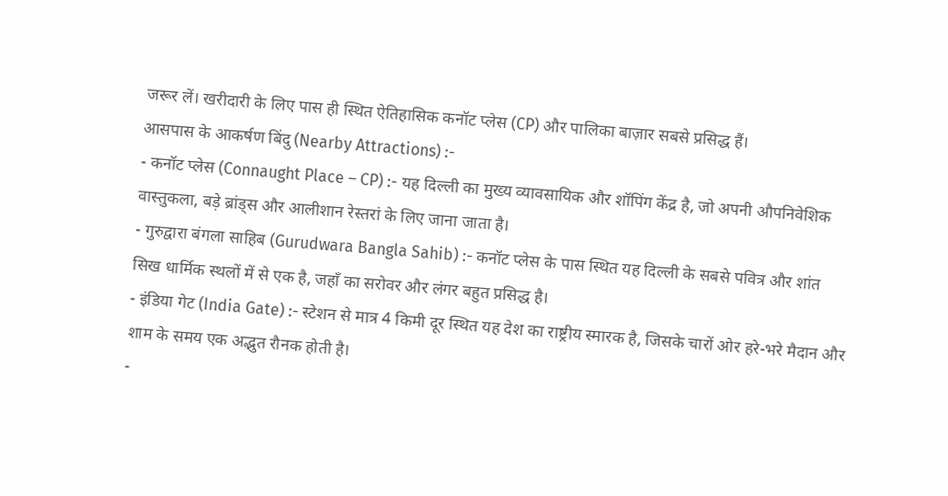जरूर लें। खरीदारी के लिए पास ही स्थित ऐतिहासिक कनॉट प्लेस (CP) और पालिका बाज़ार सबसे प्रसिद्ध हैं।
आसपास के आकर्षण बिंदु (Nearby Attractions) :-
- कनॉट प्लेस (Connaught Place – CP) :- यह दिल्ली का मुख्य व्यावसायिक और शॉपिंग केंद्र है, जो अपनी औपनिवेशिक वास्तुकला, बड़े ब्रांड्स और आलीशान रेस्तरां के लिए जाना जाता है।
- गुरुद्वारा बंगला साहिब (Gurudwara Bangla Sahib) :- कनॉट प्लेस के पास स्थित यह दिल्ली के सबसे पवित्र और शांत सिख धार्मिक स्थलों में से एक है, जहाँ का सरोवर और लंगर बहुत प्रसिद्ध है।
- इंडिया गेट (India Gate) :- स्टेशन से मात्र 4 किमी दूर स्थित यह देश का राष्ट्रीय स्मारक है, जिसके चारों ओर हरे-भरे मैदान और शाम के समय एक अद्भुत रौनक होती है।
-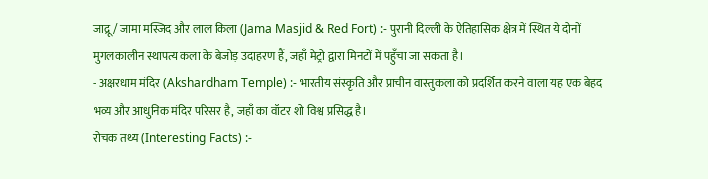जाद्रू / जामा मस्जिद और लाल किला (Jama Masjid & Red Fort) :- पुरानी दिल्ली के ऐतिहासिक क्षेत्र में स्थित ये दोनों मुगलकालीन स्थापत्य कला के बेजोड़ उदाहरण हैं, जहाँ मेट्रो द्वारा मिनटों में पहुँचा जा सकता है।
- अक्षरधाम मंदिर (Akshardham Temple) :- भारतीय संस्कृति और प्राचीन वास्तुकला को प्रदर्शित करने वाला यह एक बेहद भव्य और आधुनिक मंदिर परिसर है, जहाँ का वॉटर शो विश्व प्रसिद्ध है।
रोचक तथ्य (Interesting Facts) :-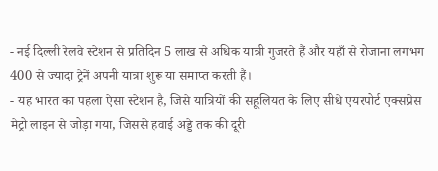- नई दिल्ली रेलवे स्टेशन से प्रतिदिन 5 लाख से अधिक यात्री गुजरते हैं और यहाँ से रोजाना लगभग 400 से ज्यादा ट्रेनें अपनी यात्रा शुरू या समाप्त करती हैं।
- यह भारत का पहला ऐसा स्टेशन है, जिसे यात्रियों की सहूलियत के लिए सीधे एयरपोर्ट एक्सप्रेस मेट्रो लाइन से जोड़ा गया, जिससे हवाई अड्डे तक की दूरी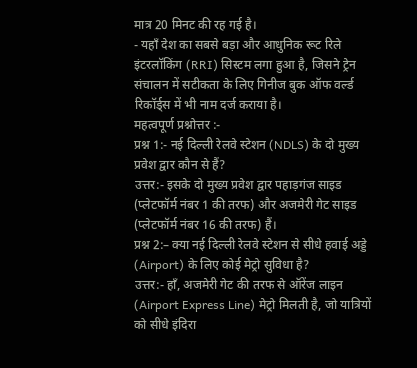मात्र 20 मिनट की रह गई है।
- यहाँ देश का सबसे बड़ा और आधुनिक रूट रिले इंटरलॉकिंग (RRI) सिस्टम लगा हुआ है, जिसने ट्रेन संचालन में सटीकता के लिए गिनीज बुक ऑफ वर्ल्ड रिकॉर्ड्स में भी नाम दर्ज कराया है।
महत्वपूर्ण प्रश्नोत्तर :-
प्रश्न 1:- नई दिल्ली रेलवे स्टेशन (NDLS) के दो मुख्य प्रवेश द्वार कौन से हैं?
उत्तर:- इसके दो मुख्य प्रवेश द्वार पहाड़गंज साइड (प्लेटफॉर्म नंबर 1 की तरफ) और अजमेरी गेट साइड (प्लेटफॉर्म नंबर 16 की तरफ) हैं।
प्रश्न 2:– क्या नई दिल्ली रेलवे स्टेशन से सीधे हवाई अड्डे (Airport) के लिए कोई मेट्रो सुविधा है?
उत्तर:- हाँ, अजमेरी गेट की तरफ से ऑरेंज लाइन (Airport Express Line) मेट्रो मिलती है, जो यात्रियों को सीधे इंदिरा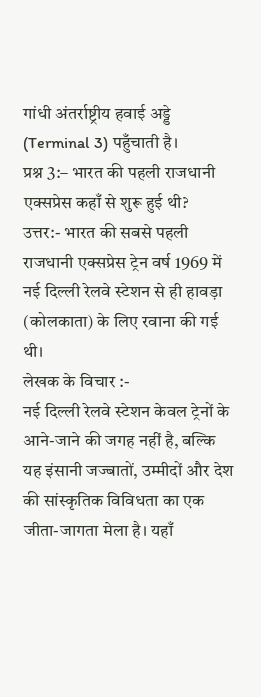गांधी अंतर्राष्ट्रीय हवाई अड्डे (Terminal 3) पहुँचाती है।
प्रश्न 3:– भारत की पहली राजधानी एक्सप्रेस कहाँ से शुरू हुई थी?
उत्तर:- भारत की सबसे पहली राजधानी एक्सप्रेस ट्रेन वर्ष 1969 में नई दिल्ली रेलवे स्टेशन से ही हावड़ा (कोलकाता) के लिए रवाना की गई थी।
लेखक के विचार :-
नई दिल्ली रेलवे स्टेशन केवल ट्रेनों के आने-जाने की जगह नहीं है, बल्कि यह इंसानी जज्बातों, उम्मीदों और देश की सांस्कृतिक विविधता का एक जीता-जागता मेला है। यहाँ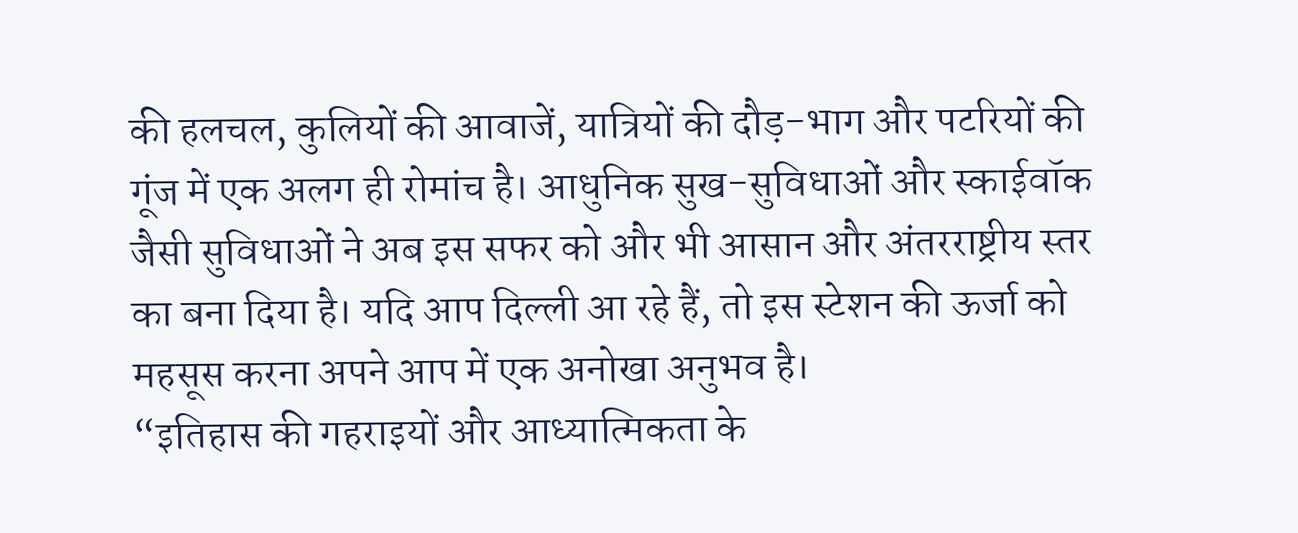की हलचल, कुलियों की आवाजें, यात्रियों की दौड़-भाग और पटरियों की गूंज में एक अलग ही रोमांच है। आधुनिक सुख-सुविधाओं और स्काईवॉक जैसी सुविधाओं ने अब इस सफर को और भी आसान और अंतरराष्ट्रीय स्तर का बना दिया है। यदि आप दिल्ली आ रहे हैं, तो इस स्टेशन की ऊर्जा को महसूस करना अपने आप में एक अनोखा अनुभव है।
“इतिहास की गहराइयों और आध्यात्मिकता के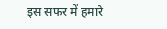इस सफर में हमारे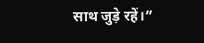साथ जुड़े रहें।”